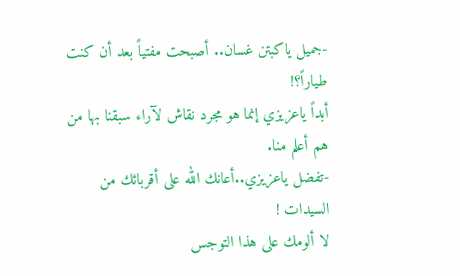-جميل ياكبتن غسان.. أصبحت مفتياً بعد أن كنت طياراً؟!
أبداً ياعزيزي إنما هو مجرد نقاش لآراء سبقنا بها من هم أعلم منا.
-تفضل ياعزيزي..أعانك الله على أقربائك من السيدات !
لا ألومك على هذا التوجس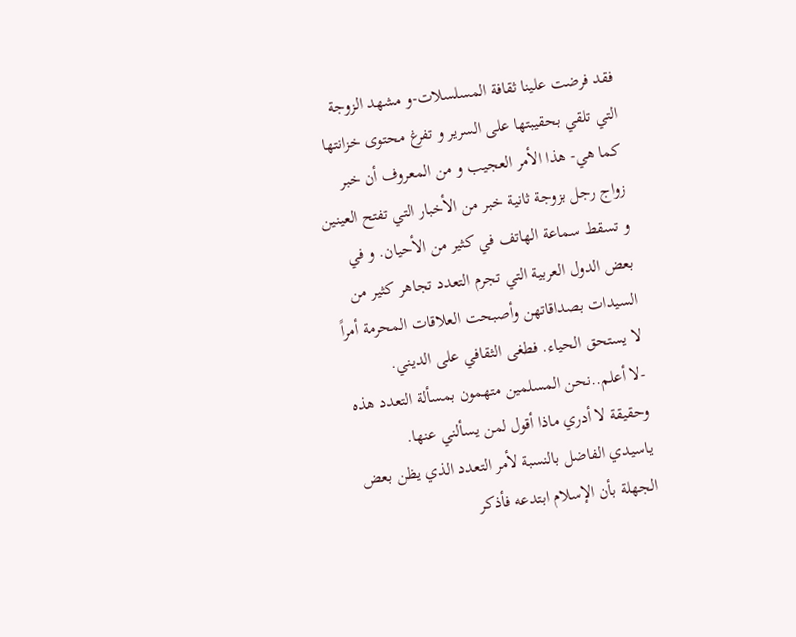فقد فرضت علينا ثقافة المسلسلات-و مشهد الزوجة التي تلقي بحقيبتها على السرير و تفرغ محتوى خزانتها كما هي- هذا الأمر العجيب و من المعروف أن خبر زواج رجل بزوجة ثانية خبر من الأخبار التي تفتح العينين و تسقط سماعة الهاتف في كثير من الأحيان. و في بعض الدول العربية التي تجرم التعدد تجاهر كثير من السيدات بصداقاتهن وأصبحت العلاقات المحرمة أمراً لا يستحق الحياء. فطغى الثقافي على الديني.
-لا أعلم..نحن المسلمين متهمون بمسألة التعدد هذه وحقيقة لا أدري ماذا أقول لمن يسألني عنها.
ياسيدي الفاضل بالنسبة لأمر التعدد الذي يظن بعض الجهلة بأن الإسلام ابتدعه فأذكر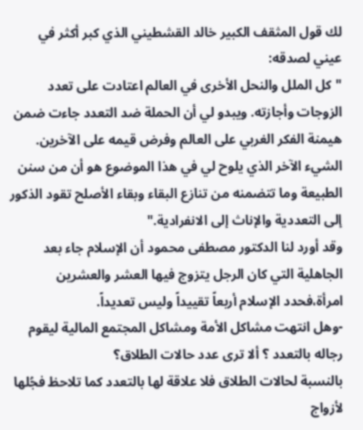لك قول المثقف الكبير خالد القشطيني الذي كبر أكثر في عيني لصدقه:
"كل الملل والنحل الأخرى في العالم اعتادت على تعدد الزوجات وأجازته. ويبدو لي أن الحملة ضد التعدد جاءت ضمن هيمنة الفكر الغربي على العالم وفرض قيمه على الآخرين. الشيء الآخر الذي يلوح لي في هذا الموضوع هو أن من سنن الطبيعة وما تتضمنه من تنازع البقاء وبقاء الأصلح تقود الذكور إلى التعددية والإناث إلى الانفرادية."
وقد أورد لنا الدكتور مصطفى محمود أن الإسلام جاء بعد الجاهلية التي كان الرجل يتزوج فيها العشر والعشرين امرأة،فحدد الإسلام أربعاً تقييداً وليس تعديداً.
-وهل انتهت مشاكل الأمة ومشاكل المجتمع المالية ليقوم رجاله بالتعدد ؟ ألا ترى عدد حالات الطلاق؟
بالنسبة لحالات الطلاق فلا علاقة لها بالتعدد كما تلاحظ فجُلها لأزواج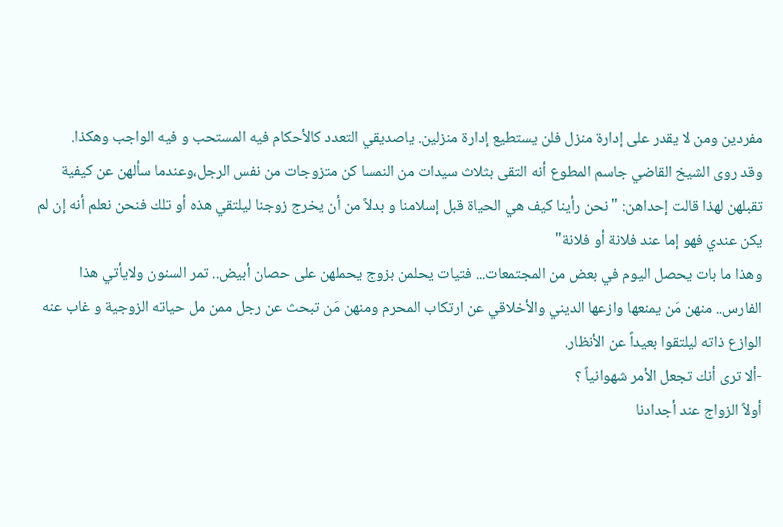مفردين ومن لا يقدر على إدارة منزل فلن يستطيع إدارة منزلين. ياصديقي التعدد كالأحكام فيه المستحب و فيه الواجب وهكذا.
وقد روى الشيخ القاضي جاسم المطوع أنه التقى بثلاث سيدات من النمسا كن متزوجات من نفس الرجل،وعندما سألهن عن كيفية تقبلهن لهذا قالت إحداهن: "نحن رأينا كيف هي الحياة قبل إسلامنا و بدلاً من أن يخرج زوجنا ليلتقي هذه أو تلك فنحن نعلم أنه إن لم يكن عندي فهو إما عند فلانة أو فلانة"
وهذا ما بات يحصل اليوم في بعض من المجتمعات... فتيات يحلمن بزوج يحملهن على حصان أبيض.. تمر السنون ولايأتي هذا الفارس.. منهن مَن يمنعها وازعها الديني والأخلاقي عن ارتكاب المحرم ومنهن مَن تبحث عن رجل ممن مل حياته الزوجية و غاب عنه الوازع ذاته ليلتقوا بعيداً عن الأنظار.
-ألا ترى أنك تجعل الأمر شهوانياً ؟
أولاً الزواج عند أجدادنا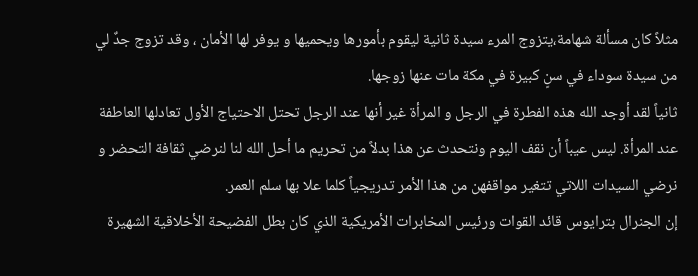مثلاً كان مسألة شهامة،يتزوج المرء سيدة ثانية ليقوم بأمورها ويحميها و يوفر لها الأمان ، وقد تزوج جدٌ لي من سيدة سوداء في سنٍ كبيرة في مكة مات عنها زوجها.
ثانياً لقد أوجد الله هذه الفطرة في الرجل و المرأة غير أنها عند الرجل تحتل الاحتياج الأول تعادلها العاطفة عند المرأة. ليس عيباً أن نقف اليوم ونتحدث عن هذا بدلاً من تحريم ما أحل الله لنا لنرضي ثقافة التحضر و نرضي السيدات اللاتي تتغير مواقفهن من هذا الأمر تدريجياً كلما علا بها سلم العمر.
إن الجنرال بترايوس قائد القوات ورئيس المخابرات الأمريكية الذي كان بطل الفضيحة الأخلاقية الشهيرة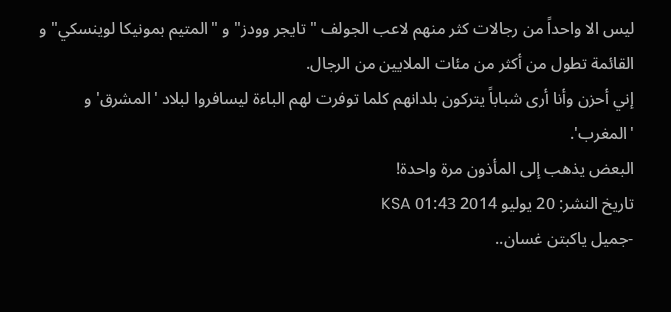ليس الا واحداً من رجالات كثر منهم لاعب الجولف "تايجر وودز" و "المتيم بمونيكا لوينسكي" و القائمة تطول من أكثر من مئات الملايين من الرجال.
إني أحزن وأنا أرى شباباً يتركون بلدانهم كلما توفرت لهم الباءة ليسافروا لبلاد 'المشرق' و 'المغرب'.
البعض يذهب إلى المأذون مرة واحدة!
تاريخ النشر: 20 يوليو 2014 01:43 KSA
-جميل ياكبتن غسان..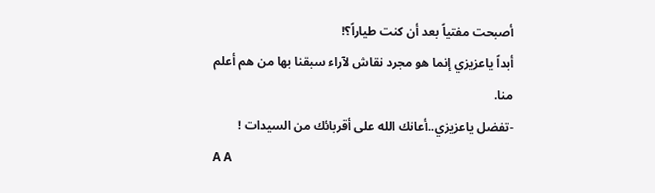أصبحت مفتياً بعد أن كنت طياراً؟!
أبداً ياعزيزي إنما هو مجرد نقاش لآراء سبقنا بها من هم أعلم منا.
-تفضل ياعزيزي..أعانك الله على أقربائك من السيدات !
A A